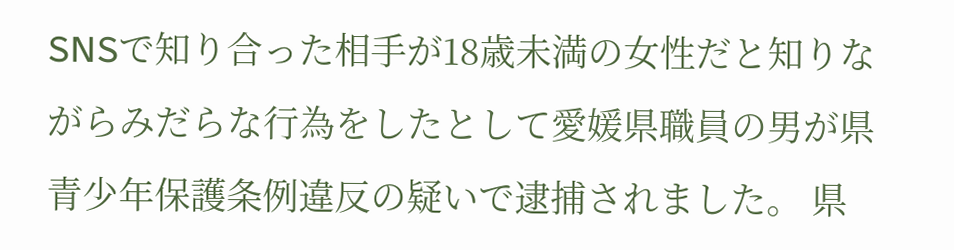SNSで知り合った相手が18歳未満の女性だと知りながらみだらな行為をしたとして愛媛県職員の男が県青少年保護条例違反の疑いで逮捕されました。 県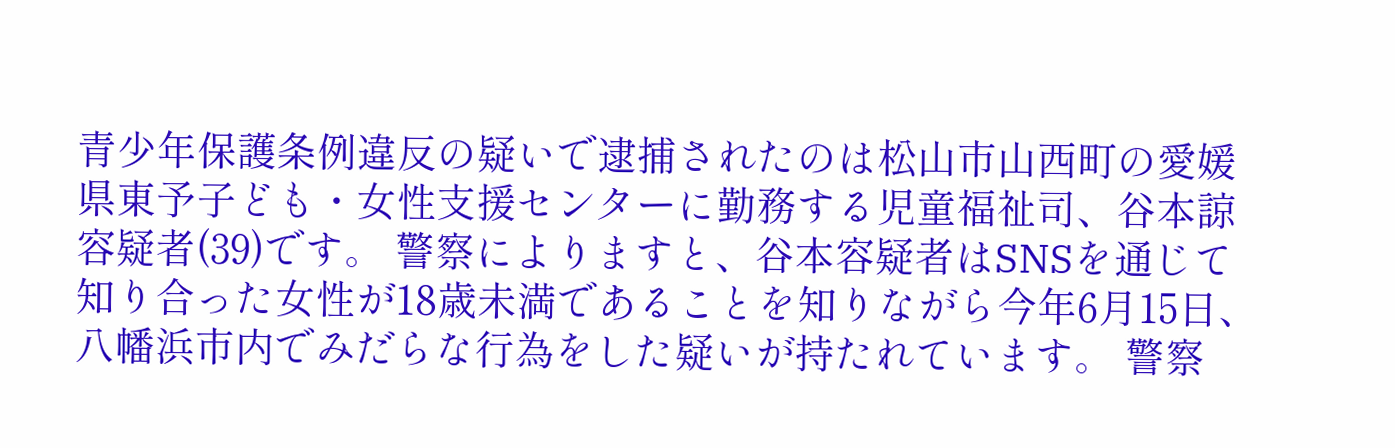青少年保護条例違反の疑いで逮捕されたのは松山市山西町の愛媛県東予子ども・女性支援センターに勤務する児童福祉司、谷本諒容疑者(39)です。 警察によりますと、谷本容疑者はSNSを通じて知り合った女性が18歳未満であることを知りながら今年6月15日、八幡浜市内でみだらな行為をした疑いが持たれています。 警察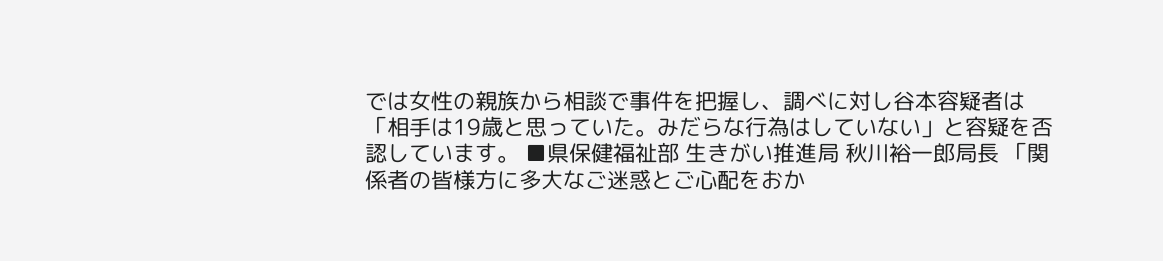では女性の親族から相談で事件を把握し、調べに対し谷本容疑者は「相手は19歳と思っていた。みだらな行為はしていない」と容疑を否認しています。 ■県保健福祉部 生きがい推進局 秋川裕一郎局長 「関係者の皆様方に多大なご迷惑とご心配をおか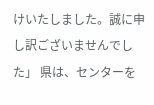けいたしました。誠に申し訳ございませんでした」 県は、センターを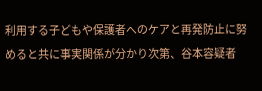利用する子どもや保護者へのケアと再発防止に努めると共に事実関係が分かり次第、谷本容疑者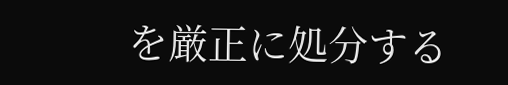を厳正に処分する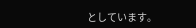としています。